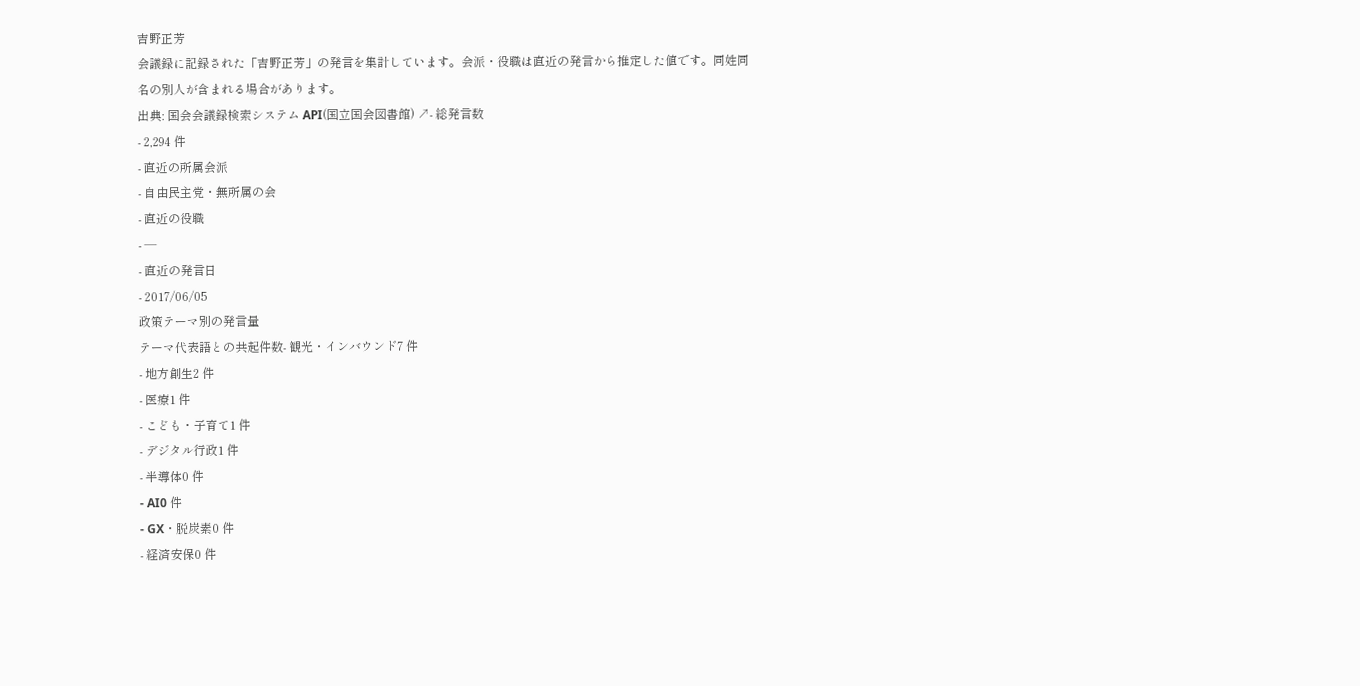吉野正芳
会議録に記録された「吉野正芳」の発言を集計しています。会派・役職は直近の発言から推定した値です。同姓同名の別人が含まれる場合があります。
出典: 国会会議録検索システム API(国立国会図書館) ↗- 総発言数
- 2,294 件
- 直近の所属会派
- 自由民主党・無所属の会
- 直近の役職
- —
- 直近の発言日
- 2017/06/05
政策テーマ別の発言量
テーマ代表語との共起件数- 観光・インバウンド7 件
- 地方創生2 件
- 医療1 件
- こども・子育て1 件
- デジタル行政1 件
- 半導体0 件
- AI0 件
- GX・脱炭素0 件
- 経済安保0 件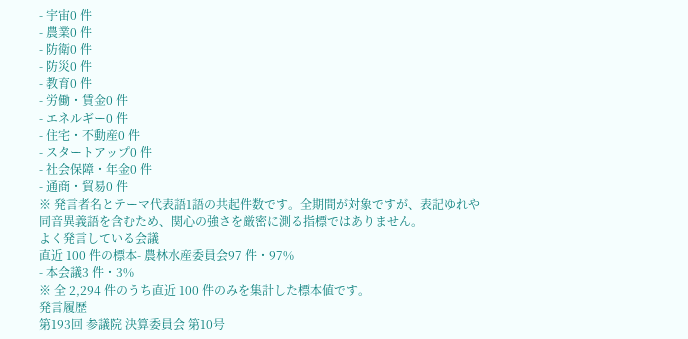- 宇宙0 件
- 農業0 件
- 防衛0 件
- 防災0 件
- 教育0 件
- 労働・賃金0 件
- エネルギー0 件
- 住宅・不動産0 件
- スタートアップ0 件
- 社会保障・年金0 件
- 通商・貿易0 件
※ 発言者名とテーマ代表語1語の共起件数です。全期間が対象ですが、表記ゆれや 同音異義語を含むため、関心の強さを厳密に測る指標ではありません。
よく発言している会議
直近 100 件の標本- 農林水産委員会97 件・97%
- 本会議3 件・3%
※ 全 2,294 件のうち直近 100 件のみを集計した標本値です。
発言履歴
第193回 参議院 決算委員会 第10号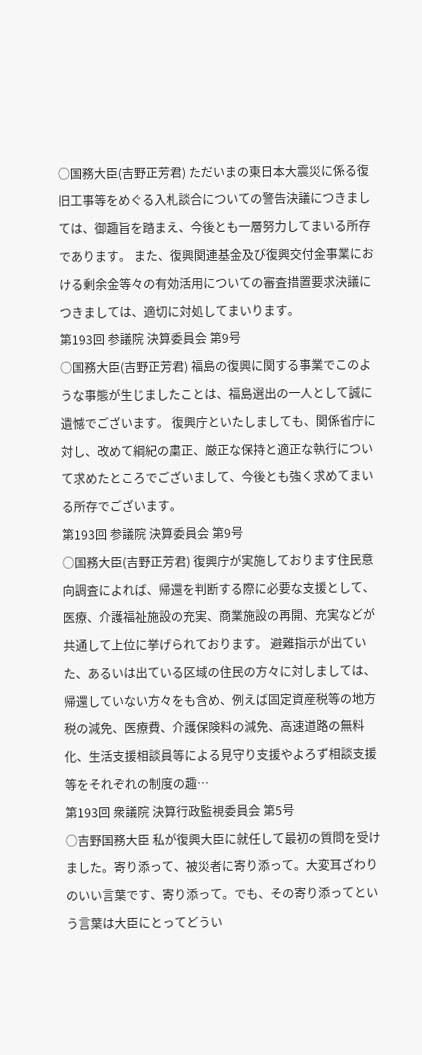○国務大臣(吉野正芳君) ただいまの東日本大震災に係る復旧工事等をめぐる入札談合についての警告決議につきましては、御趣旨を踏まえ、今後とも一層努力してまいる所存であります。 また、復興関連基金及び復興交付金事業における剰余金等々の有効活用についての審査措置要求決議につきましては、適切に対処してまいります。
第193回 参議院 決算委員会 第9号
○国務大臣(吉野正芳君) 福島の復興に関する事業でこのような事態が生じましたことは、福島選出の一人として誠に遺憾でございます。 復興庁といたしましても、関係省庁に対し、改めて綱紀の粛正、厳正な保持と適正な執行について求めたところでございまして、今後とも強く求めてまいる所存でございます。
第193回 参議院 決算委員会 第9号
○国務大臣(吉野正芳君) 復興庁が実施しております住民意向調査によれば、帰還を判断する際に必要な支援として、医療、介護福祉施設の充実、商業施設の再開、充実などが共通して上位に挙げられております。 避難指示が出ていた、あるいは出ている区域の住民の方々に対しましては、帰還していない方々をも含め、例えば固定資産税等の地方税の減免、医療費、介護保険料の減免、高速道路の無料化、生活支援相談員等による見守り支援やよろず相談支援等をそれぞれの制度の趣…
第193回 衆議院 決算行政監視委員会 第5号
○吉野国務大臣 私が復興大臣に就任して最初の質問を受けました。寄り添って、被災者に寄り添って。大変耳ざわりのいい言葉です、寄り添って。でも、その寄り添ってという言葉は大臣にとってどうい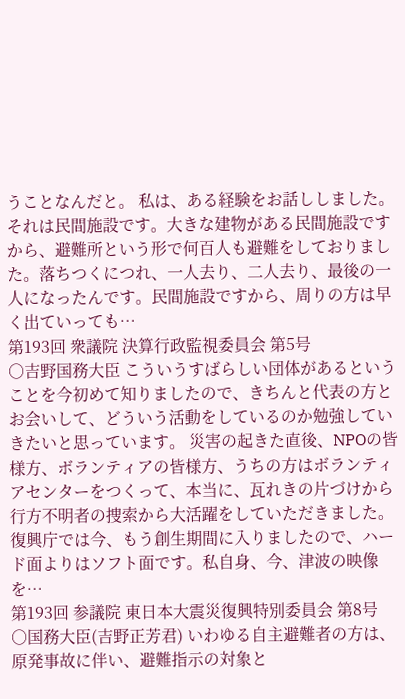うことなんだと。 私は、ある経験をお話ししました。それは民間施設です。大きな建物がある民間施設ですから、避難所という形で何百人も避難をしておりました。落ちつくにつれ、一人去り、二人去り、最後の一人になったんです。民間施設ですから、周りの方は早く出ていっても…
第193回 衆議院 決算行政監視委員会 第5号
○吉野国務大臣 こういうすばらしい団体があるということを今初めて知りましたので、きちんと代表の方とお会いして、どういう活動をしているのか勉強していきたいと思っています。 災害の起きた直後、NPOの皆様方、ボランティアの皆様方、うちの方はボランティアセンターをつくって、本当に、瓦れきの片づけから行方不明者の捜索から大活躍をしていただきました。 復興庁では今、もう創生期間に入りましたので、ハード面よりはソフト面です。私自身、今、津波の映像を…
第193回 参議院 東日本大震災復興特別委員会 第8号
○国務大臣(吉野正芳君) いわゆる自主避難者の方は、原発事故に伴い、避難指示の対象と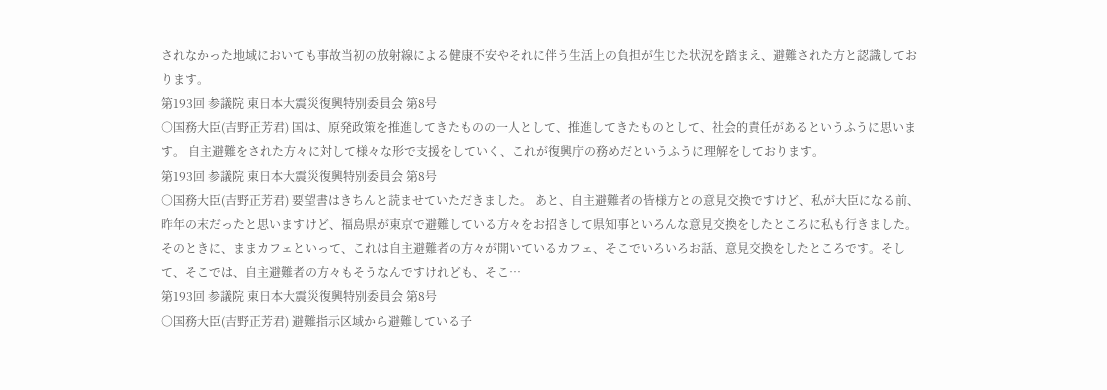されなかった地域においても事故当初の放射線による健康不安やそれに伴う生活上の負担が生じた状況を踏まえ、避難された方と認識しております。
第193回 参議院 東日本大震災復興特別委員会 第8号
○国務大臣(吉野正芳君) 国は、原発政策を推進してきたものの一人として、推進してきたものとして、社会的責任があるというふうに思います。 自主避難をされた方々に対して様々な形で支援をしていく、これが復興庁の務めだというふうに理解をしております。
第193回 参議院 東日本大震災復興特別委員会 第8号
○国務大臣(吉野正芳君) 要望書はきちんと読ませていただきました。 あと、自主避難者の皆様方との意見交換ですけど、私が大臣になる前、昨年の末だったと思いますけど、福島県が東京で避難している方々をお招きして県知事といろんな意見交換をしたところに私も行きました。そのときに、ままカフェといって、これは自主避難者の方々が開いているカフェ、そこでいろいろお話、意見交換をしたところです。そして、そこでは、自主避難者の方々もそうなんですけれども、そこ…
第193回 参議院 東日本大震災復興特別委員会 第8号
○国務大臣(吉野正芳君) 避難指示区域から避難している子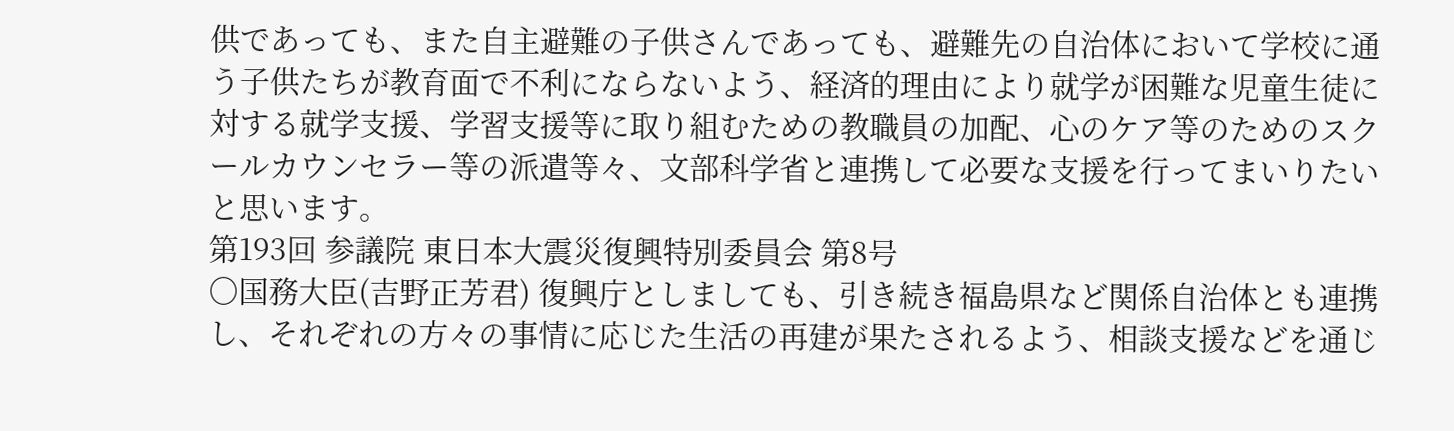供であっても、また自主避難の子供さんであっても、避難先の自治体において学校に通う子供たちが教育面で不利にならないよう、経済的理由により就学が困難な児童生徒に対する就学支援、学習支援等に取り組むための教職員の加配、心のケア等のためのスクールカウンセラー等の派遣等々、文部科学省と連携して必要な支援を行ってまいりたいと思います。
第193回 参議院 東日本大震災復興特別委員会 第8号
○国務大臣(吉野正芳君) 復興庁としましても、引き続き福島県など関係自治体とも連携し、それぞれの方々の事情に応じた生活の再建が果たされるよう、相談支援などを通じ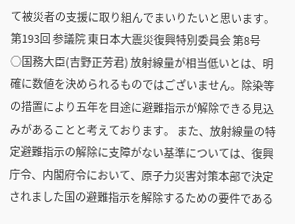て被災者の支援に取り組んでまいりたいと思います。
第193回 参議院 東日本大震災復興特別委員会 第8号
○国務大臣(吉野正芳君) 放射線量が相当低いとは、明確に数値を決められるものではございません。除染等の措置により五年を目途に避難指示が解除できる見込みがあることと考えております。 また、放射線量の特定避難指示の解除に支障がない基準については、復興庁令、内閣府令において、原子力災害対策本部で決定されました国の避難指示を解除するための要件である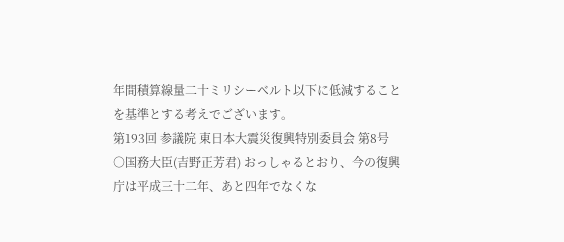年間積算線量二十ミリシーベルト以下に低減することを基準とする考えでございます。
第193回 参議院 東日本大震災復興特別委員会 第8号
○国務大臣(吉野正芳君) おっしゃるとおり、今の復興庁は平成三十二年、あと四年でなくな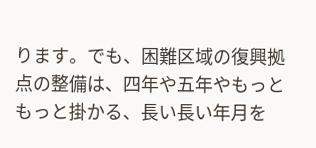ります。でも、困難区域の復興拠点の整備は、四年や五年やもっともっと掛かる、長い長い年月を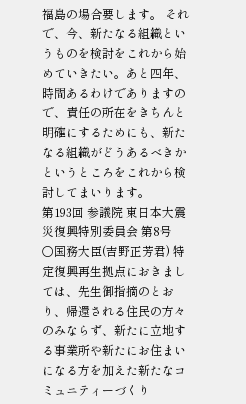福島の場合要します。 それで、今、新たなる組織というものを検討をこれから始めていきたい。あと四年、時間あるわけでありますので、責任の所在をきちんと明確にするためにも、新たなる組織がどうあるべきかというところをこれから検討してまいります。
第193回 参議院 東日本大震災復興特別委員会 第8号
○国務大臣(吉野正芳君) 特定復興再生拠点におきましては、先生御指摘のとおり、帰還される住民の方々のみならず、新たに立地する事業所や新たにお住まいになる方を加えた新たなコミュニティーづくり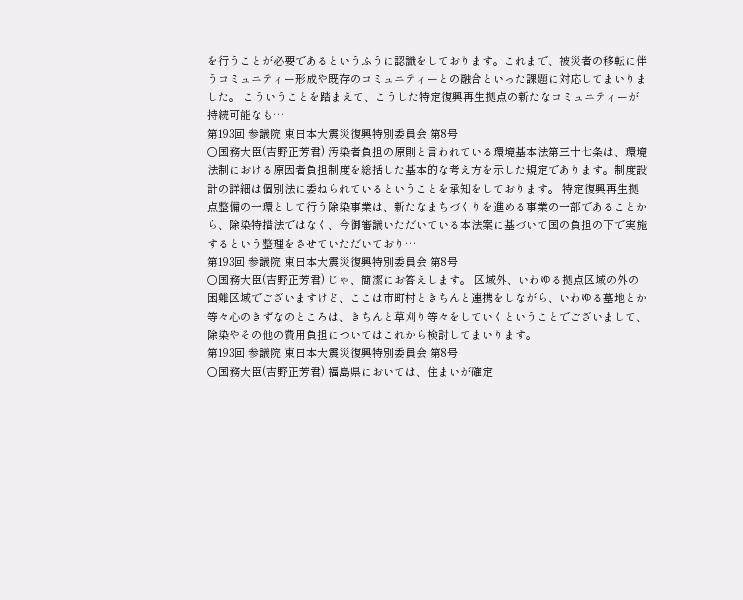を行うことが必要であるというふうに認識をしております。これまで、被災者の移転に伴うコミュニティー形成や既存のコミュニティーとの融合といった課題に対応してまいりました。 こういうことを踏まえて、こうした特定復興再生拠点の新たなコミュニティーが持続可能なも…
第193回 参議院 東日本大震災復興特別委員会 第8号
○国務大臣(吉野正芳君) 汚染者負担の原則と言われている環境基本法第三十七条は、環境法制における原因者負担制度を総括した基本的な考え方を示した規定であります。制度設計の詳細は個別法に委ねられているということを承知をしております。 特定復興再生拠点整備の一環として行う除染事業は、新たなまちづくりを進める事業の一部であることから、除染特措法ではなく、今御審議いただいている本法案に基づいて国の負担の下で実施するという整理をさせていただいており…
第193回 参議院 東日本大震災復興特別委員会 第8号
○国務大臣(吉野正芳君) じゃ、簡潔にお答えします。 区域外、いわゆる拠点区域の外の困難区域でございますけど、ここは市町村ときちんと連携をしながら、いわゆる墓地とか等々心のきずなのところは、きちんと草刈り等々をしていくということでございまして、除染やその他の費用負担についてはこれから検討してまいります。
第193回 参議院 東日本大震災復興特別委員会 第8号
○国務大臣(吉野正芳君) 福島県においては、住まいが確定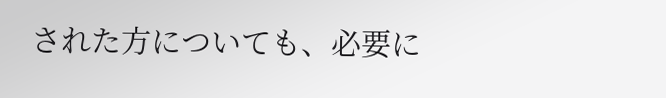された方についても、必要に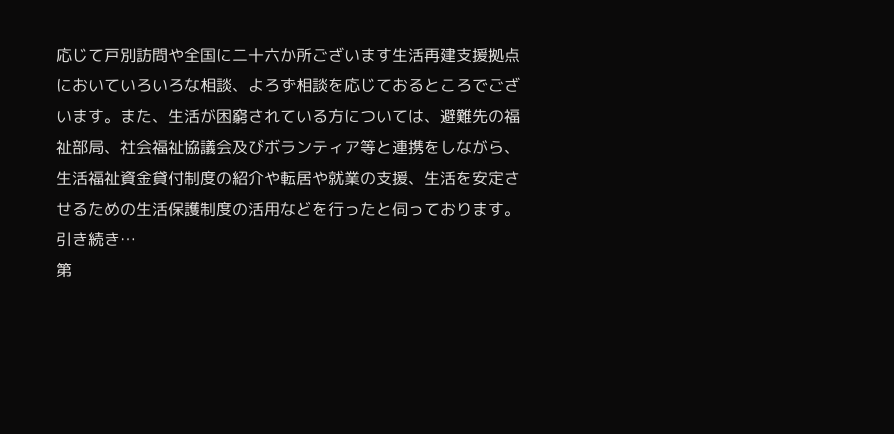応じて戸別訪問や全国に二十六か所ございます生活再建支援拠点においていろいろな相談、よろず相談を応じておるところでございます。また、生活が困窮されている方については、避難先の福祉部局、社会福祉協議会及びボランティア等と連携をしながら、生活福祉資金貸付制度の紹介や転居や就業の支援、生活を安定させるための生活保護制度の活用などを行ったと伺っております。 引き続き…
第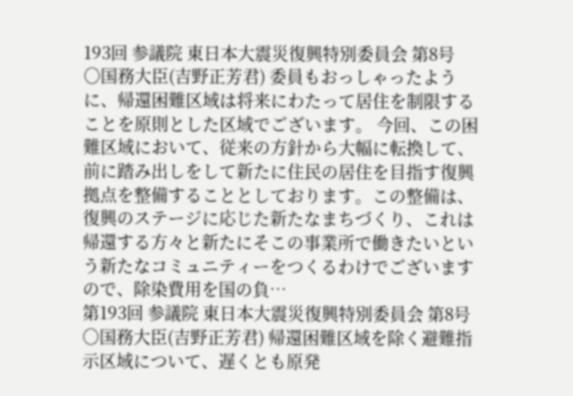193回 参議院 東日本大震災復興特別委員会 第8号
○国務大臣(吉野正芳君) 委員もおっしゃったように、帰還困難区域は将来にわたって居住を制限することを原則とした区域でございます。 今回、この困難区域において、従来の方針から大幅に転換して、前に踏み出しをして新たに住民の居住を目指す復興拠点を整備することとしております。この整備は、復興のステージに応じた新たなまちづくり、これは帰還する方々と新たにそこの事業所で働きたいという新たなコミュニティーをつくるわけでございますので、除染費用を国の負…
第193回 参議院 東日本大震災復興特別委員会 第8号
○国務大臣(吉野正芳君) 帰還困難区域を除く避難指示区域について、遅くとも原発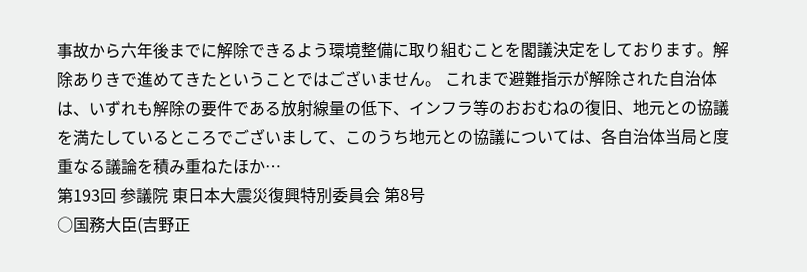事故から六年後までに解除できるよう環境整備に取り組むことを閣議決定をしております。解除ありきで進めてきたということではございません。 これまで避難指示が解除された自治体は、いずれも解除の要件である放射線量の低下、インフラ等のおおむねの復旧、地元との協議を満たしているところでございまして、このうち地元との協議については、各自治体当局と度重なる議論を積み重ねたほか…
第193回 参議院 東日本大震災復興特別委員会 第8号
○国務大臣(吉野正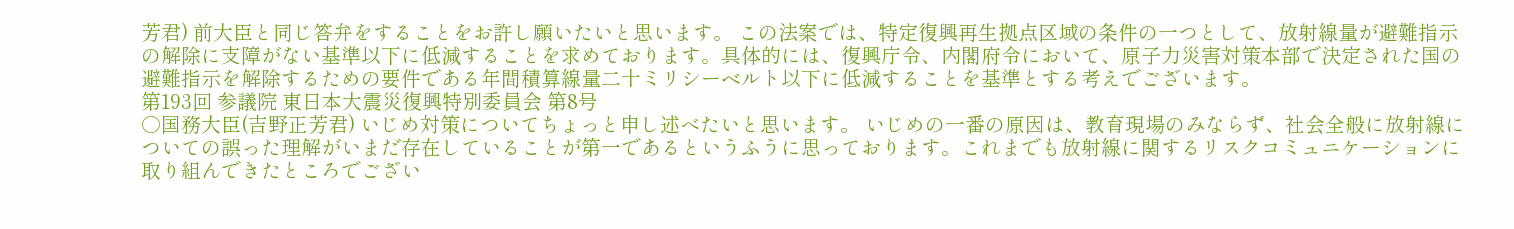芳君) 前大臣と同じ答弁をすることをお許し願いたいと思います。 この法案では、特定復興再生拠点区域の条件の一つとして、放射線量が避難指示の解除に支障がない基準以下に低減することを求めております。具体的には、復興庁令、内閣府令において、原子力災害対策本部で決定された国の避難指示を解除するための要件である年間積算線量二十ミリシーベルト以下に低減することを基準とする考えでございます。
第193回 参議院 東日本大震災復興特別委員会 第8号
○国務大臣(吉野正芳君) いじめ対策についてちょっと申し述べたいと思います。 いじめの一番の原因は、教育現場のみならず、社会全般に放射線についての誤った理解がいまだ存在していることが第一であるというふうに思っております。これまでも放射線に関するリスクコミュニケーションに取り組んできたところでござい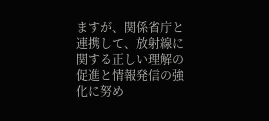ますが、関係省庁と連携して、放射線に関する正しい理解の促進と情報発信の強化に努め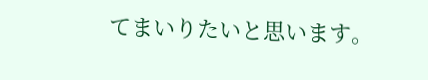てまいりたいと思います。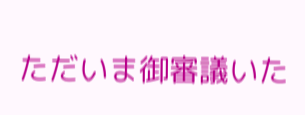ただいま御審議いた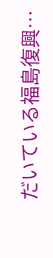だいている福島復興…